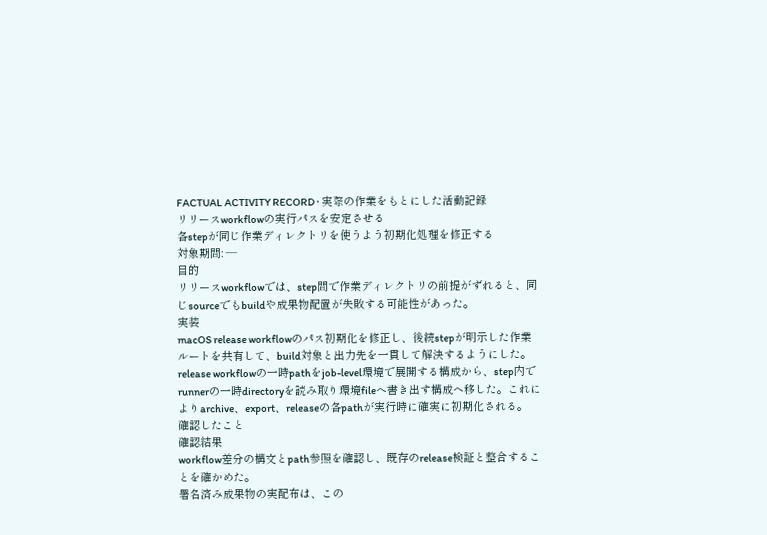FACTUAL ACTIVITY RECORD · 実際の作業をもとにした活動記録
リリースworkflowの実行パスを安定させる
各stepが同じ作業ディレクトリを使うよう初期化処理を修正する
対象期間: —
目的
リリースworkflowでは、step間で作業ディレクトリの前提がずれると、同じsourceでもbuildや成果物配置が失敗する可能性があった。
実装
macOS release workflowのパス初期化を修正し、後続stepが明示した作業ルートを共有して、build対象と出力先を一貫して解決するようにした。
release workflowの一時pathをjob-level環境で展開する構成から、step内でrunnerの一時directoryを読み取り環境fileへ書き出す構成へ移した。これによりarchive、export、releaseの各pathが実行時に確実に初期化される。
確認したこと
確認結果
workflow差分の構文とpath参照を確認し、既存のrelease検証と整合することを確かめた。
署名済み成果物の実配布は、この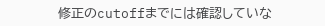修正のcutoffまでには確認していな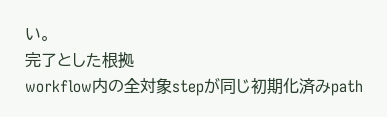い。
完了とした根拠
workflow内の全対象stepが同じ初期化済みpath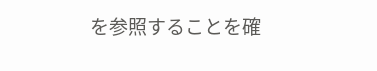を参照することを確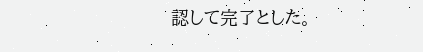認して完了とした。